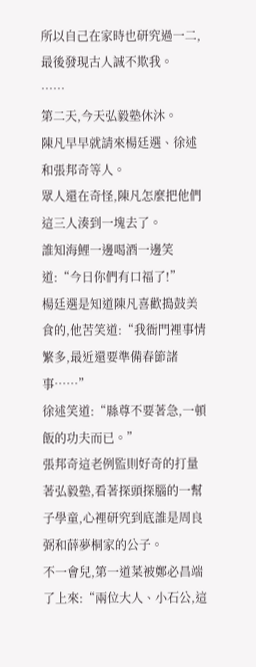所以自己在家時也研究過一二,最後發現古人誠不欺我。
……
第二天,今天弘毅塾休沐。
陳凡早早就請來楊廷選、徐述和張邦奇等人。
眾人還在奇怪,陳凡怎麼把他們這三人湊到一塊去了。
誰知海鯉一邊喝酒一邊笑道:“今日你們有口福了!”
楊廷選是知道陳凡喜歡搗鼓美食的,他苦笑道:“我衙門裡事情繁多,最近還要準備春節諸事……”
徐述笑道:“縣尊不要著急,一頓飯的功夫而已。”
張邦奇這老例監則好奇的打量著弘毅塾,看著探頭探腦的一幫子學童,心裡研究到底誰是周良弼和薛夢桐家的公子。
不一會兒,第一道菜被鄭必昌端了上來:“兩位大人、小石公,這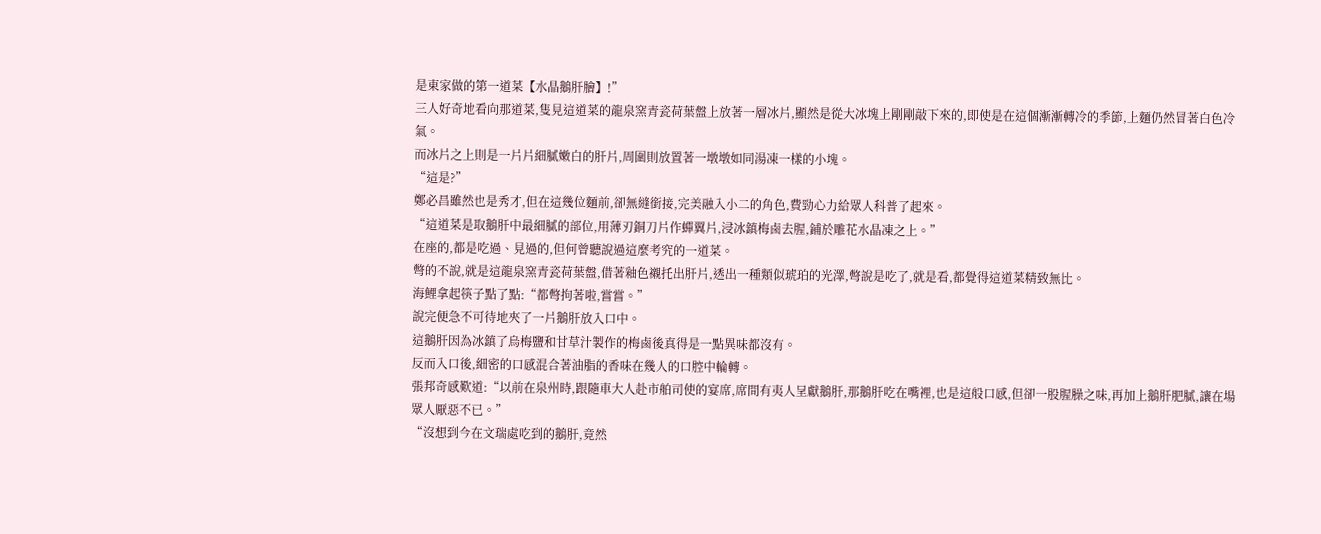是東家做的第一道菜【水晶鵝肝膾】!”
三人好奇地看向那道菜,隻見這道菜的龍泉窯青瓷荷葉盤上放著一層冰片,顯然是從大冰塊上剛剛敲下來的,即使是在這個漸漸轉冷的季節,上麵仍然冒著白色冷氣。
而冰片之上則是一片片細膩嫩白的肝片,周圍則放置著一墩墩如同湯凍一樣的小塊。
“這是?”
鄭必昌雖然也是秀才,但在這幾位麵前,卻無縫銜接,完美融入小二的角色,費勁心力給眾人科普了起來。
“這道菜是取鵝肝中最細膩的部位,用薄刃銅刀片作蟬翼片,浸冰鎮梅鹵去腥,鋪於雕花水晶凍之上。”
在座的,都是吃過、見過的,但何曾聽說過這麼考究的一道菜。
彆的不說,就是這龍泉窯青瓷荷葉盤,借著釉色襯托出肝片,透出一種類似琥珀的光澤,彆說是吃了,就是看,都覺得這道菜精致無比。
海鯉拿起筷子點了點:“都彆拘著啦,嘗嘗。”
說完便急不可待地夾了一片鵝肝放入口中。
這鵝肝因為冰鎮了烏梅鹽和甘草汁製作的梅鹵後真得是一點異味都沒有。
反而入口後,細密的口感混合著油脂的香味在幾人的口腔中輪轉。
張邦奇感歎道:“以前在泉州時,跟隨車大人赴市舶司使的宴席,席間有夷人呈獻鵝肝,那鵝肝吃在嘴裡,也是這般口感,但卻一股腥臊之味,再加上鵝肝肥膩,讓在場眾人厭惡不已。”
“沒想到今在文瑞處吃到的鵝肝,竟然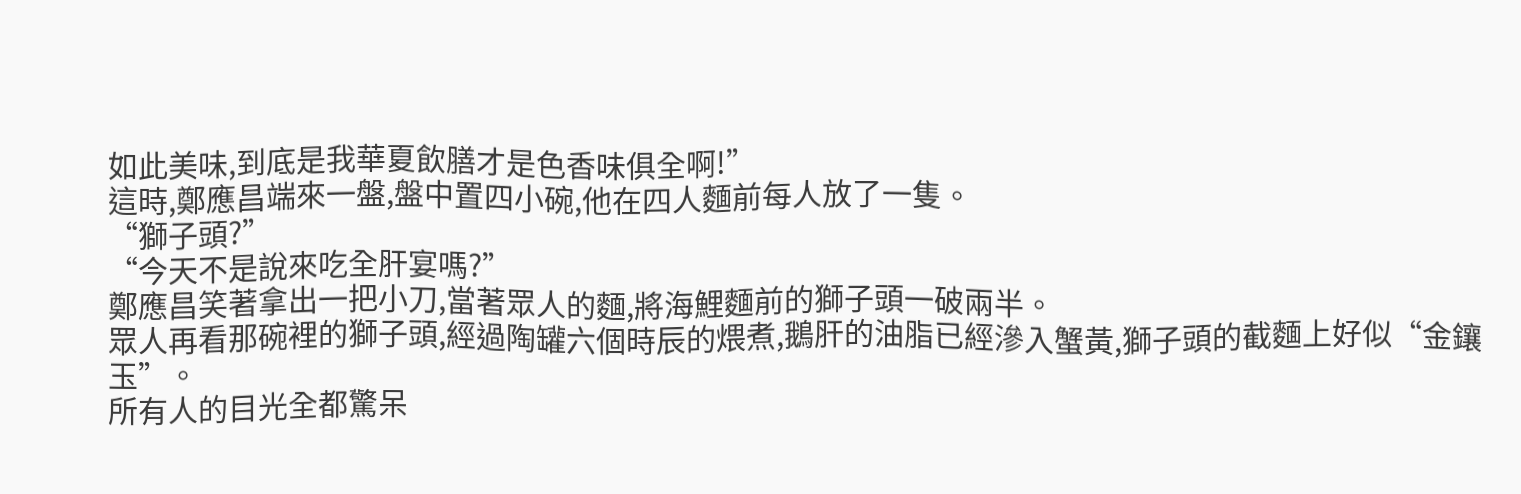如此美味,到底是我華夏飲膳才是色香味俱全啊!”
這時,鄭應昌端來一盤,盤中置四小碗,他在四人麵前每人放了一隻。
“獅子頭?”
“今天不是說來吃全肝宴嗎?”
鄭應昌笑著拿出一把小刀,當著眾人的麵,將海鯉麵前的獅子頭一破兩半。
眾人再看那碗裡的獅子頭,經過陶罐六個時辰的煨煮,鵝肝的油脂已經滲入蟹黃,獅子頭的截麵上好似“金鑲玉”。
所有人的目光全都驚呆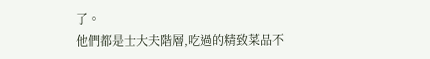了。
他們都是士大夫階層,吃過的精致菜品不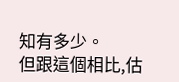知有多少。
但跟這個相比,估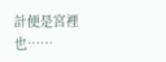計便是宮裡也……